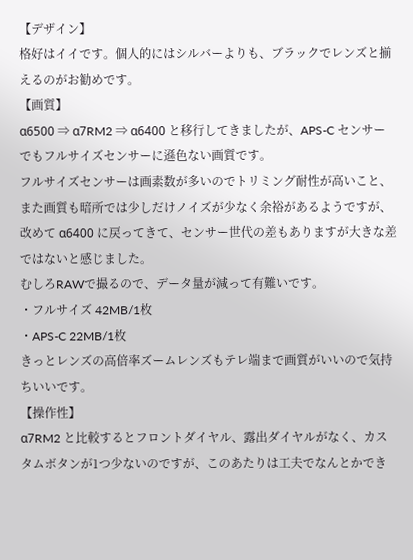【デザイン】
格好はイイです。個人的にはシルバーよりも、ブラックでレンズと揃えるのがお勧めです。
【画質】
α6500 ⇒ α7RM2 ⇒ α6400 と移行してきましたが、APS-C センサーでもフルサイズセンサーに遜色ない画質です。
フルサイズセンサーは画素数が多いのでトリミング耐性が高いこと、また画質も暗所では少しだけノイズが少なく余裕があるようですが、改めて α6400 に戻ってきて、センサー世代の差もありますが大きな差ではないと感じました。
むしろRAWで撮るので、データ量が減って有難いです。
・フルサイズ 42MB/1枚
・APS-C 22MB/1枚
きっとレンズの高倍率ズームレンズもテレ端まで画質がいいので気持ちいいです。
【操作性】
α7RM2 と比較するとフロントダイヤル、露出ダイヤルがなく、カスタムボタンが1つ少ないのですが、このあたりは工夫でなんとかでき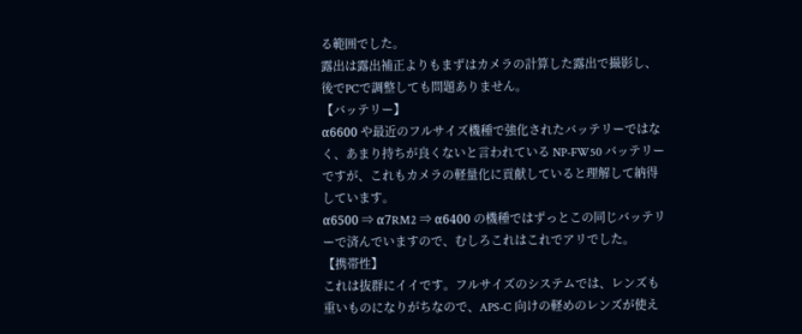る範囲でした。
露出は露出補正よりもまずはカメラの計算した露出で撮影し、後でPCで調整しても問題ありません。
【バッテリー】
α6600 や最近のフルサイズ機種で強化されたバッテリーではなく、あまり持ちが良くないと言われている NP-FW50 バッテリーですが、これもカメラの軽量化に貢献していると理解して納得しています。
α6500 ⇒ α7RM2 ⇒ α6400 の機種ではずっとこの同じバッテリーで済んでいますので、むしろこれはこれでアリでした。
【携帯性】
これは抜群にイイです。フルサイズのシステムでは、レンズも重いものになりがちなので、APS-C 向けの軽めのレンズが使え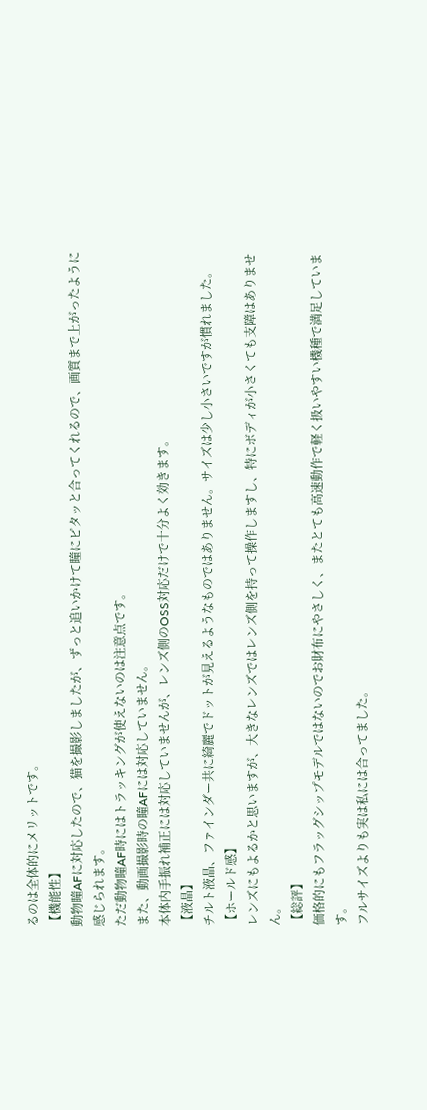るのは全体的にメリットです。
【機能性】
動物瞳AFに対応したので、猫を撮影しましたが、ずっと追いかけて瞳にピタッと合ってくれるので、画質まで上がったように感じられます。
ただ動物瞳AF時にはトラッキングが使えないのは注意点です。
また、動画撮影時の瞳AFには対応していません。
本体内手振れ補正には対応していませんが、レンズ側のOSS対応だけで十分よく効きます。
【液晶】
チルト液晶、ファインダー共に綺麗でドットが見えるようなものではありません。サイズは少し小さいですが慣れました。
【ホールド感】
レンズにもよるかと思いますが、大きなレンズではレンズ側を持って操作しますし、特にボディが小さくても支障はありません。
【総評】
価格的にもフラッグシップモデルではないのでお財布にやさしく、またとても高速動作で軽く扱いやすい機種で満足しています。
フルサイズよりも実は私には合ってました。